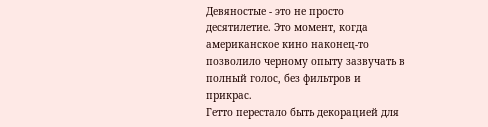Девяностые - это не просто десятилетие. Это момент, когда американское кино наконец-то позволило черному опыту зазвучать в полный голос, без фильтров и прикрас.
Гетто перестало быть декорацией для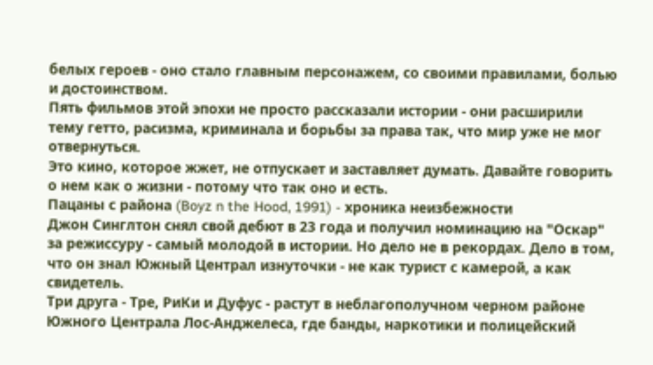белых героев - оно стало главным персонажем, со своими правилами, болью и достоинством.
Пять фильмов этой эпохи не просто рассказали истории - они расширили тему гетто, расизма, криминала и борьбы за права так, что мир уже не мог отвернуться.
Это кино, которое жжет, не отпускает и заставляет думать. Давайте говорить о нем как о жизни - потому что так оно и есть.
Пацаны с района (Boyz n the Hood, 1991) - хроника неизбежности
Джон Синглтон снял свой дебют в 23 года и получил номинацию на "Оскар" за режиссуру - самый молодой в истории. Но дело не в рекордах. Дело в том, что он знал Южный Централ изнуточки - не как турист с камерой, а как свидетель.
Три друга - Тре, РиКи и Дуфус - растут в неблагополучном черном районе Южного Централа Лос-Анджелеса, где банды, наркотики и полицейский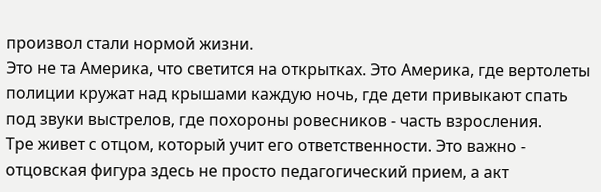произвол стали нормой жизни.
Это не та Америка, что светится на открытках. Это Америка, где вертолеты полиции кружат над крышами каждую ночь, где дети привыкают спать под звуки выстрелов, где похороны ровесников - часть взросления.
Тре живет с отцом, который учит его ответственности. Это важно - отцовская фигура здесь не просто педагогический прием, а акт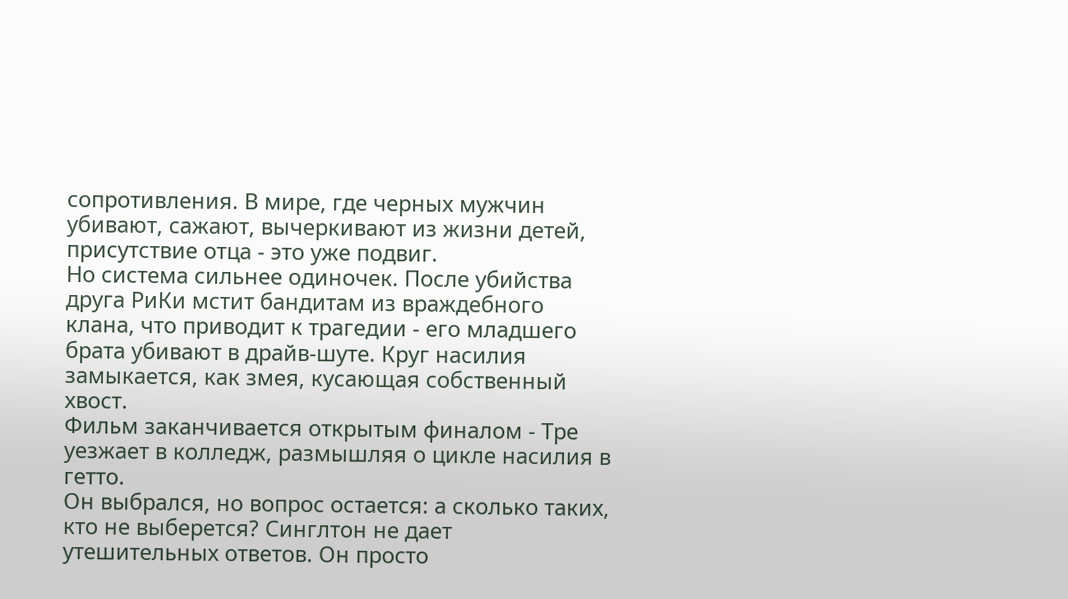сопротивления. В мире, где черных мужчин убивают, сажают, вычеркивают из жизни детей, присутствие отца - это уже подвиг.
Но система сильнее одиночек. После убийства друга РиКи мстит бандитам из враждебного клана, что приводит к трагедии - его младшего брата убивают в драйв-шуте. Круг насилия замыкается, как змея, кусающая собственный хвост.
Фильм заканчивается открытым финалом - Тре уезжает в колледж, размышляя о цикле насилия в гетто.
Он выбрался, но вопрос остается: а сколько таких, кто не выберется? Синглтон не дает утешительных ответов. Он просто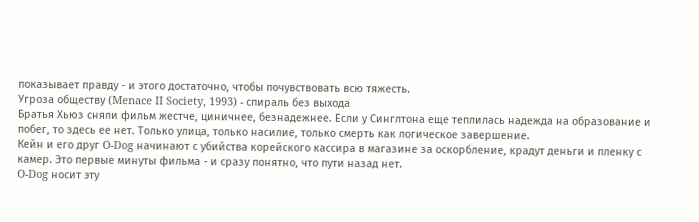показывает правду - и этого достаточно, чтобы почувствовать всю тяжесть.
Угроза обществу (Menace II Society, 1993) - спираль без выхода
Братья Хьюз сняли фильм жестче, циничнее, безнадежнее. Если у Синглтона еще теплилась надежда на образование и побег, то здесь ее нет. Только улица, только насилие, только смерть как логическое завершение.
Кейн и его друг O-Dog начинают с убийства корейского кассира в магазине за оскорбление, крадут деньги и пленку с камер. Это первые минуты фильма - и сразу понятно, что пути назад нет.
O-Dog носит эту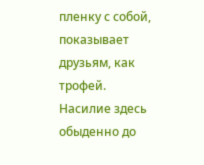пленку с собой, показывает друзьям, как трофей. Насилие здесь обыденно до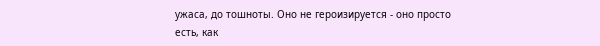ужаса, до тошноты. Оно не героизируется - оно просто есть, как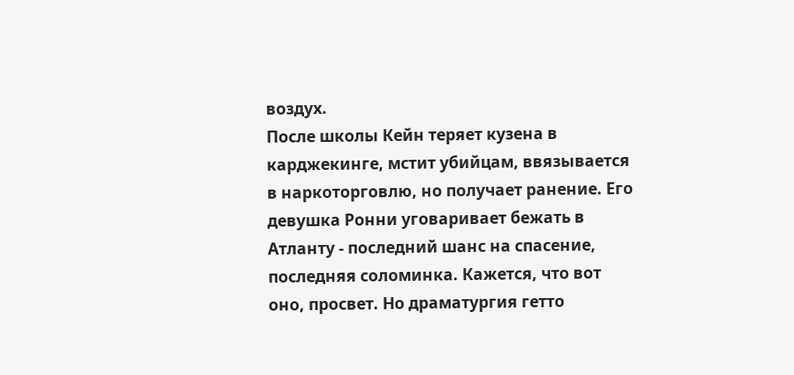воздух.
После школы Кейн теряет кузена в карджекинге, мстит убийцам, ввязывается в наркоторговлю, но получает ранение. Его девушка Ронни уговаривает бежать в Атланту - последний шанс на спасение, последняя соломинка. Кажется, что вот оно, просвет. Но драматургия гетто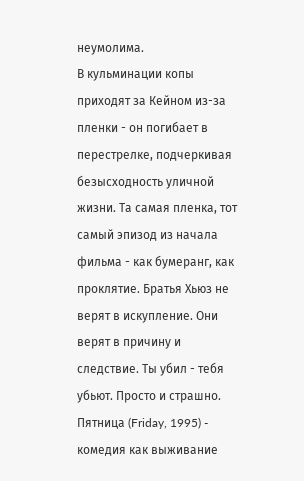неумолима.
В кульминации копы приходят за Кейном из-за пленки - он погибает в перестрелке, подчеркивая безысходность уличной жизни. Та самая пленка, тот самый эпизод из начала фильма - как бумеранг, как проклятие. Братья Хьюз не верят в искупление. Они верят в причину и следствие. Ты убил - тебя убьют. Просто и страшно.
Пятница (Friday, 1995) - комедия как выживание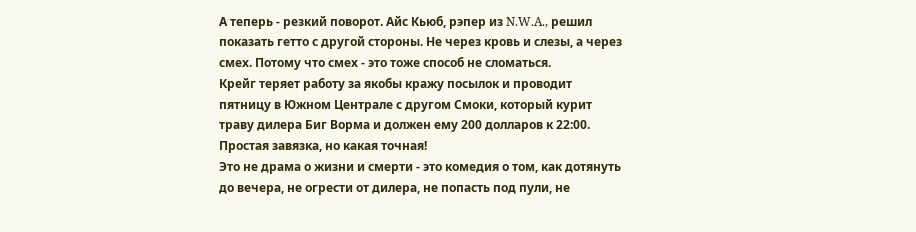А теперь - резкий поворот. Айс Кьюб, рэпер из N.W.A., решил показать гетто с другой стороны. Не через кровь и слезы, а через смех. Потому что смех - это тоже способ не сломаться.
Крейг теряет работу за якобы кражу посылок и проводит пятницу в Южном Централе с другом Смоки, который курит траву дилера Биг Ворма и должен ему 200 долларов к 22:00. Простая завязка, но какая точная!
Это не драма о жизни и смерти - это комедия о том, как дотянуть до вечера, не огрести от дилера, не попасть под пули, не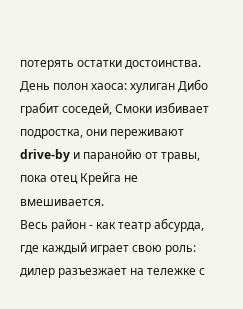потерять остатки достоинства.
День полон хаоса: хулиган Дибо грабит соседей, Смоки избивает подростка, они переживают drive-by и паранойю от травы, пока отец Крейга не вмешивается.
Весь район - как театр абсурда, где каждый играет свою роль: дилер разъезжает на тележке с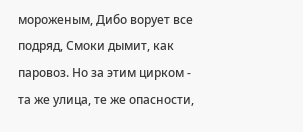мороженым, Дибо ворует все подряд, Смоки дымит, как паровоз. Но за этим цирком - та же улица, те же опасности,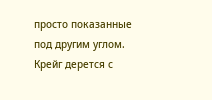просто показанные под другим углом.
Крейг дерется с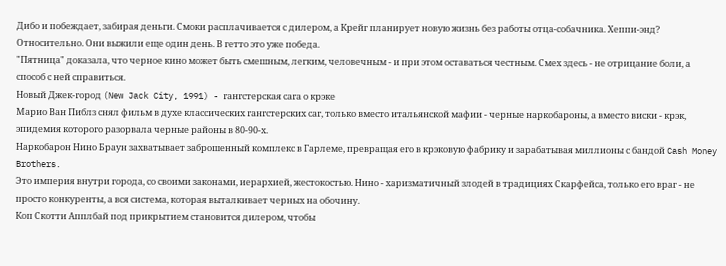Дибо и побеждает, забирая деньги. Смоки расплачивается с дилером, а Крейг планирует новую жизнь без работы отца-собачника. Хеппи-энд? Относительно. Они выжили еще один день. В гетто это уже победа.
"Пятница" доказала, что черное кино может быть смешным, легким, человечным - и при этом оставаться честным. Смех здесь - не отрицание боли, а способ с ней справиться.
Новый Джек-город (New Jack City, 1991) - гангстерская сага о крэке
Марио Ван Пиблз снял фильм в духе классических гангстерских саг, только вместо итальянской мафии - черные наркобароны, а вместо виски - крэк, эпидемия которого разорвала черные районы в 80-90-х.
Наркобарон Нино Браун захватывает заброшенный комплекс в Гарлеме, превращая его в крэковую фабрику и зарабатывая миллионы с бандой Cash Money Brothers.
Это империя внутри города, со своими законами, иерархией, жестокостью. Нино - харизматичный злодей в традициях Скарфейса, только его враг - не просто конкуренты, а вся система, которая выталкивает черных на обочину.
Коп Скотти Апплбай под прикрытием становится дилером, чтобы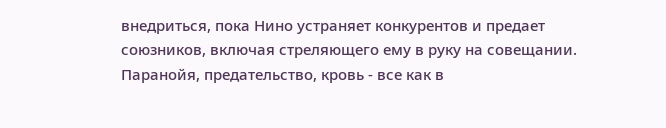внедриться, пока Нино устраняет конкурентов и предает союзников, включая стреляющего ему в руку на совещании. Паранойя, предательство, кровь - все как в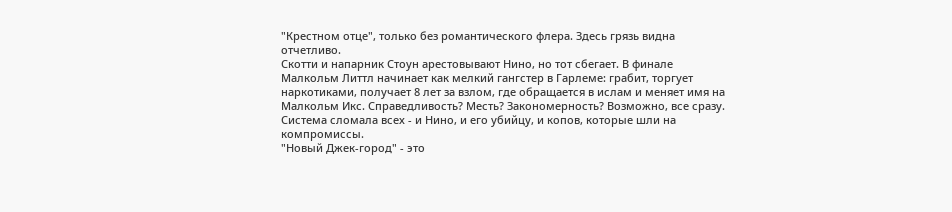"Крестном отце", только без романтического флера. Здесь грязь видна отчетливо.
Скотти и напарник Стоун арестовывают Нино, но тот сбегает. В финале Малкольм Литтл начинает как мелкий гангстер в Гарлеме: грабит, торгует наркотиками, получает 8 лет за взлом, где обращается в ислам и меняет имя на Малкольм Икс. Справедливость? Месть? Закономерность? Возможно, все сразу. Система сломала всех - и Нино, и его убийцу, и копов, которые шли на компромиссы.
"Новый Джек-город" - это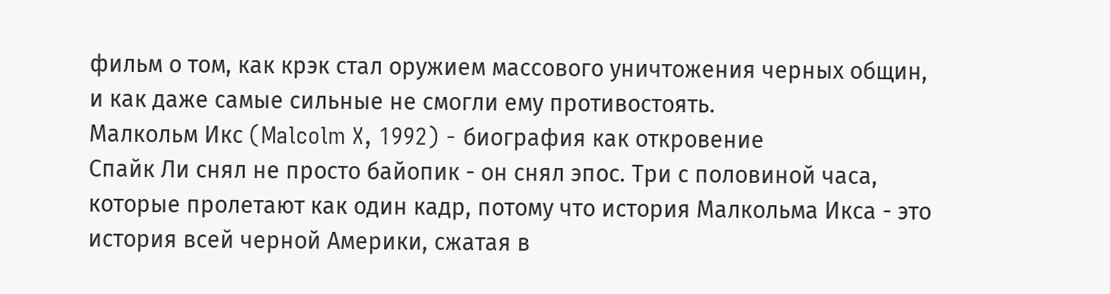фильм о том, как крэк стал оружием массового уничтожения черных общин, и как даже самые сильные не смогли ему противостоять.
Малкольм Икс (Malcolm X, 1992) - биография как откровение
Спайк Ли снял не просто байопик - он снял эпос. Три с половиной часа, которые пролетают как один кадр, потому что история Малкольма Икса - это история всей черной Америки, сжатая в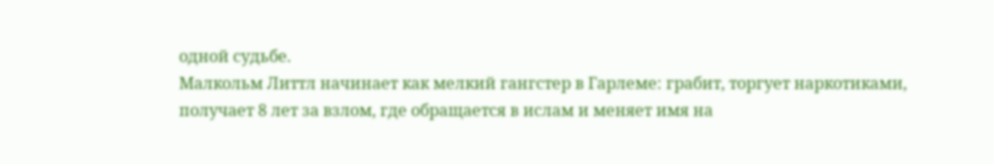одной судьбе.
Малкольм Литтл начинает как мелкий гангстер в Гарлеме: грабит, торгует наркотиками, получает 8 лет за взлом, где обращается в ислам и меняет имя на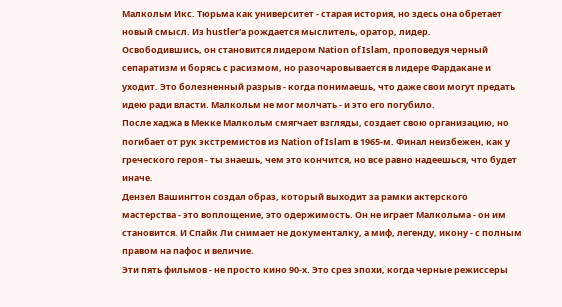Малкольм Икс. Тюрьма как университет - старая история, но здесь она обретает новый смысл. Из hustler'а рождается мыслитель, оратор, лидер.
Освободившись, он становится лидером Nation of Islam, проповедуя черный сепаратизм и борясь с расизмом, но разочаровывается в лидере Фардакане и уходит. Это болезненный разрыв - когда понимаешь, что даже свои могут предать идею ради власти. Малкольм не мог молчать - и это его погубило.
После хаджа в Мекке Малкольм смягчает взгляды, создает свою организацию, но погибает от рук экстремистов из Nation of Islam в 1965-м. Финал неизбежен, как у греческого героя - ты знаешь, чем это кончится, но все равно надеешься, что будет иначе.
Дензел Вашингтон создал образ, который выходит за рамки актерского мастерства - это воплощение, это одержимость. Он не играет Малкольма - он им становится. И Спайк Ли снимает не документалку, а миф, легенду, икону - с полным правом на пафос и величие.
Эти пять фильмов - не просто кино 90-х. Это срез эпохи, когда черные режиссеры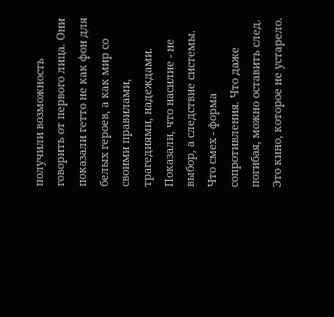получили возможность говорить от первого лица. Они показали гетто не как фон для белых героев, а как мир со своими правилами, трагедиями, надеждами. Показали, что насилие - не выбор, а следствие системы. Что смех - форма сопротивления. Что даже погибая, можно оставить след.
Это кино, которое не устарело.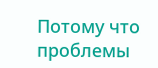Потому что проблемы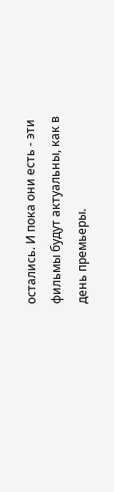остались. И пока они есть - эти фильмы будут актуальны, как в день премьеры.